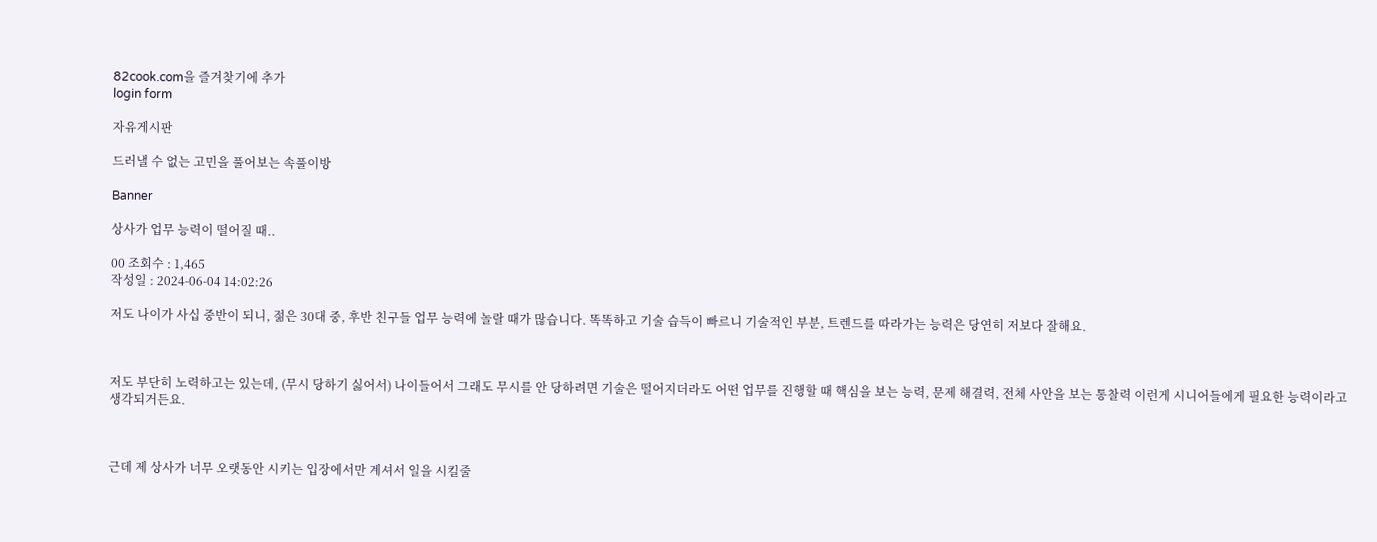82cook.com을 즐겨찾기에 추가
login form

자유게시판

드러낼 수 없는 고민을 풀어보는 속풀이방

Banner

상사가 업무 능력이 떨어질 때..

00 조회수 : 1,465
작성일 : 2024-06-04 14:02:26

저도 나이가 사십 중반이 되니, 젊은 30대 중, 후반 친구들 업무 능력에 놀랄 때가 많습니다. 똑똑하고 기술 습득이 빠르니 기술적인 부분, 트렌드를 따라가는 능력은 당연히 저보다 잘해요.



저도 부단히 노력하고는 있는데, (무시 당하기 싫어서) 나이들어서 그래도 무시를 안 당하려면 기술은 떨어지더라도 어떤 업무를 진행할 때 핵심을 보는 능력, 문제 해결력, 전체 사안을 보는 통찰력 이런게 시니어들에게 필요한 능력이라고 생각되거든요.



근데 제 상사가 너무 오랫동안 시키는 입장에서만 계셔서 일을 시킬줄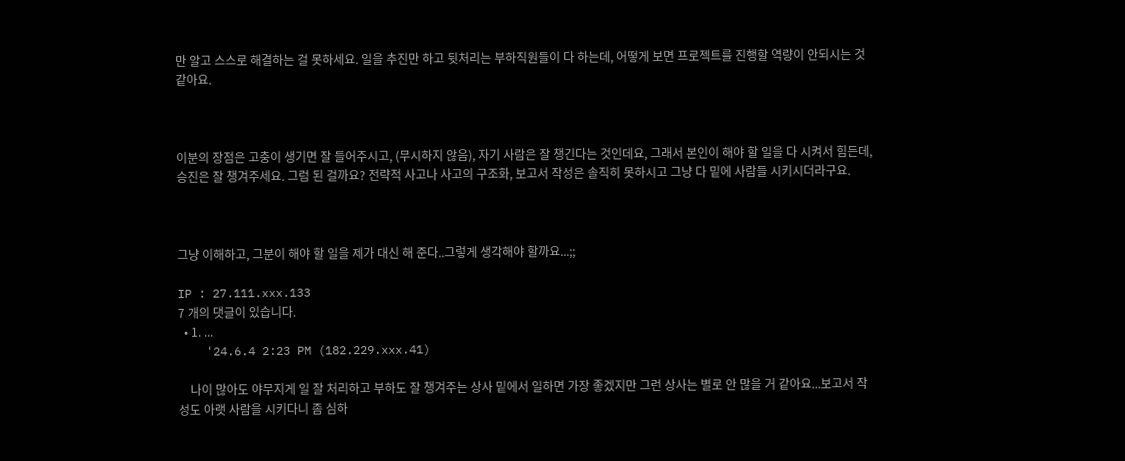만 알고 스스로 해결하는 걸 못하세요. 일을 추진만 하고 뒷처리는 부하직원들이 다 하는데, 어떻게 보면 프로젝트를 진행할 역량이 안되시는 것 같아요.



이분의 장점은 고충이 생기면 잘 들어주시고, (무시하지 않음), 자기 사람은 잘 챙긴다는 것인데요, 그래서 본인이 해야 할 일을 다 시켜서 힘든데, 승진은 잘 챙겨주세요. 그럼 된 걸까요? 전략적 사고나 사고의 구조화, 보고서 작성은 솔직히 못하시고 그냥 다 밑에 사람들 시키시더라구요.



그냥 이해하고, 그분이 해야 할 일을 제가 대신 해 준다..그렇게 생각해야 할까요...;;

IP : 27.111.xxx.133
7 개의 댓글이 있습니다.
  • 1. ...
    '24.6.4 2:23 PM (182.229.xxx.41)

    나이 많아도 야무지게 일 잘 처리하고 부하도 잘 챙겨주는 상사 밑에서 일하면 가장 좋겠지만 그런 상사는 별로 안 많을 거 같아요...보고서 작성도 아랫 사람을 시키다니 좀 심하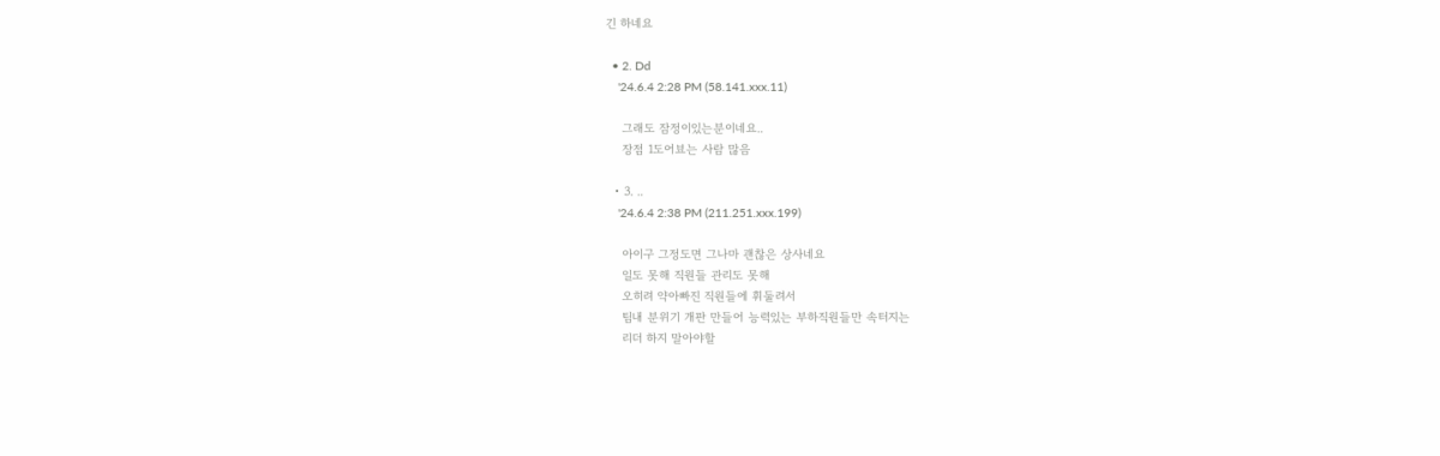긴 하네요

  • 2. Dd
    '24.6.4 2:28 PM (58.141.xxx.11)

    그래도 잠정이있는분이네요..
    장점 1도어뵤는 사람 많음

  • 3. ..
    '24.6.4 2:38 PM (211.251.xxx.199)

    아이구 그정도면 그나마 괜찮은 상사네요
    일도 못해 직원들 관리도 못해
    오히려 약아빠진 직원들에 휘둘려서
    팀내 분위기 개판 만들어 능력있는 부하직원들만 속터지는
    리더 하지 말아야할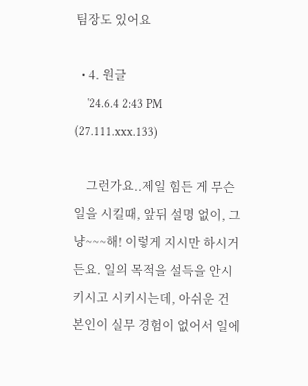팀장도 있어요

  • 4. 원글
    '24.6.4 2:43 PM (27.111.xxx.133)

    그런가요..제일 힘든 게 무슨 일을 시킬때, 앞뒤 설명 없이, 그냥~~~해! 이렇게 지시만 하시거든요. 일의 목적을 설득을 안시키시고 시키시는데, 아쉬운 건 본인이 실무 경험이 없어서 일에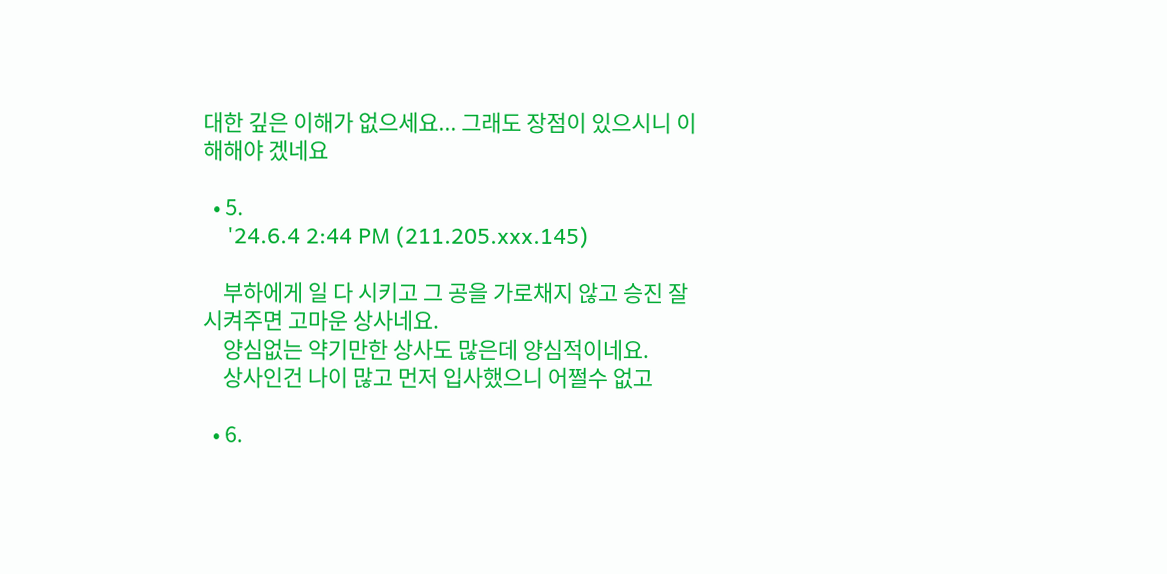대한 깊은 이해가 없으세요... 그래도 장점이 있으시니 이해해야 겠네요

  • 5.
    '24.6.4 2:44 PM (211.205.xxx.145)

    부하에게 일 다 시키고 그 공을 가로채지 않고 승진 잘시켜주면 고마운 상사네요.
    양심없는 약기만한 상사도 많은데 양심적이네요.
    상사인건 나이 많고 먼저 입사했으니 어쩔수 없고

  • 6.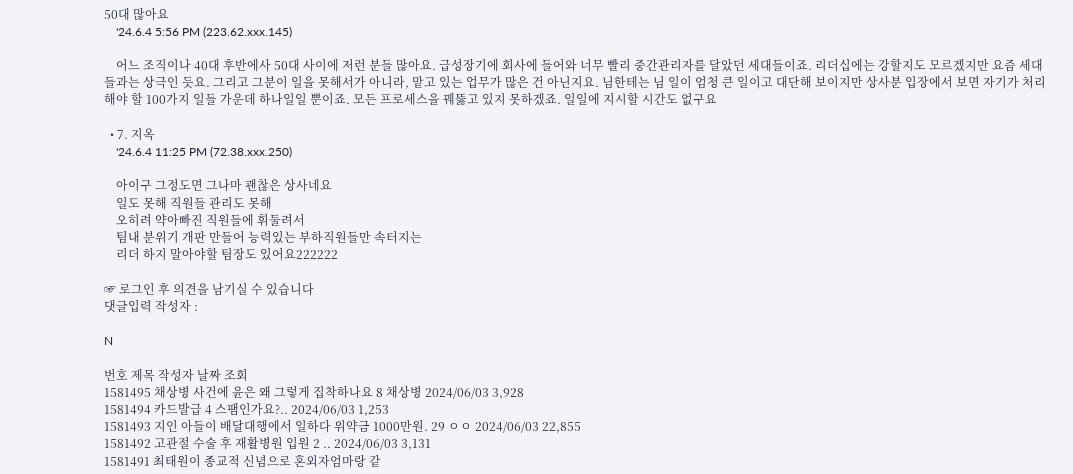50대 많아요
    '24.6.4 5:56 PM (223.62.xxx.145)

    어느 조직이나 40대 후반에사 50대 사이에 저런 분들 많아요. 급성장기에 회사에 들어와 너무 빨리 중간관리자를 달았던 세대들이죠. 리더십에는 강할지도 모르겠지만 요즘 세대들과는 상극인 듯요. 그리고 그분이 일을 못해서가 아니라, 맡고 있는 업무가 많은 건 아닌지요. 님한테는 님 일이 엄청 큰 일이고 대단해 보이지만 상사분 입장에서 보면 자기가 처리해야 할 100가지 일들 가운데 하나일일 뿐이죠. 모든 프로세스을 꿰뚫고 있지 못하겠죠. 일일에 지시할 시간도 없구요

  • 7. 지옥
    '24.6.4 11:25 PM (72.38.xxx.250)

    아이구 그정도면 그나마 괜찮은 상사네요
    일도 못해 직원들 관리도 못해
    오히려 약아빠진 직원들에 휘둘려서
    팀내 분위기 개판 만들어 능력있는 부하직원들만 속터지는
    리더 하지 말아야할 팀장도 있어요222222

☞ 로그인 후 의견을 남기실 수 있습니다
댓글입력 작성자 :

N

번호 제목 작성자 날짜 조회
1581495 채상병 사건에 윤은 왜 그렇게 집착하나요 8 채상병 2024/06/03 3,928
1581494 카드발급 4 스팸인가요?.. 2024/06/03 1,253
1581493 지인 아들이 배달대행에서 일하다 위약금 1000만원. 29 ㅇㅇ 2024/06/03 22,855
1581492 고관절 수술 후 재활병원 입원 2 .. 2024/06/03 3,131
1581491 최태원이 종교적 신념으로 혼외자엄마랑 같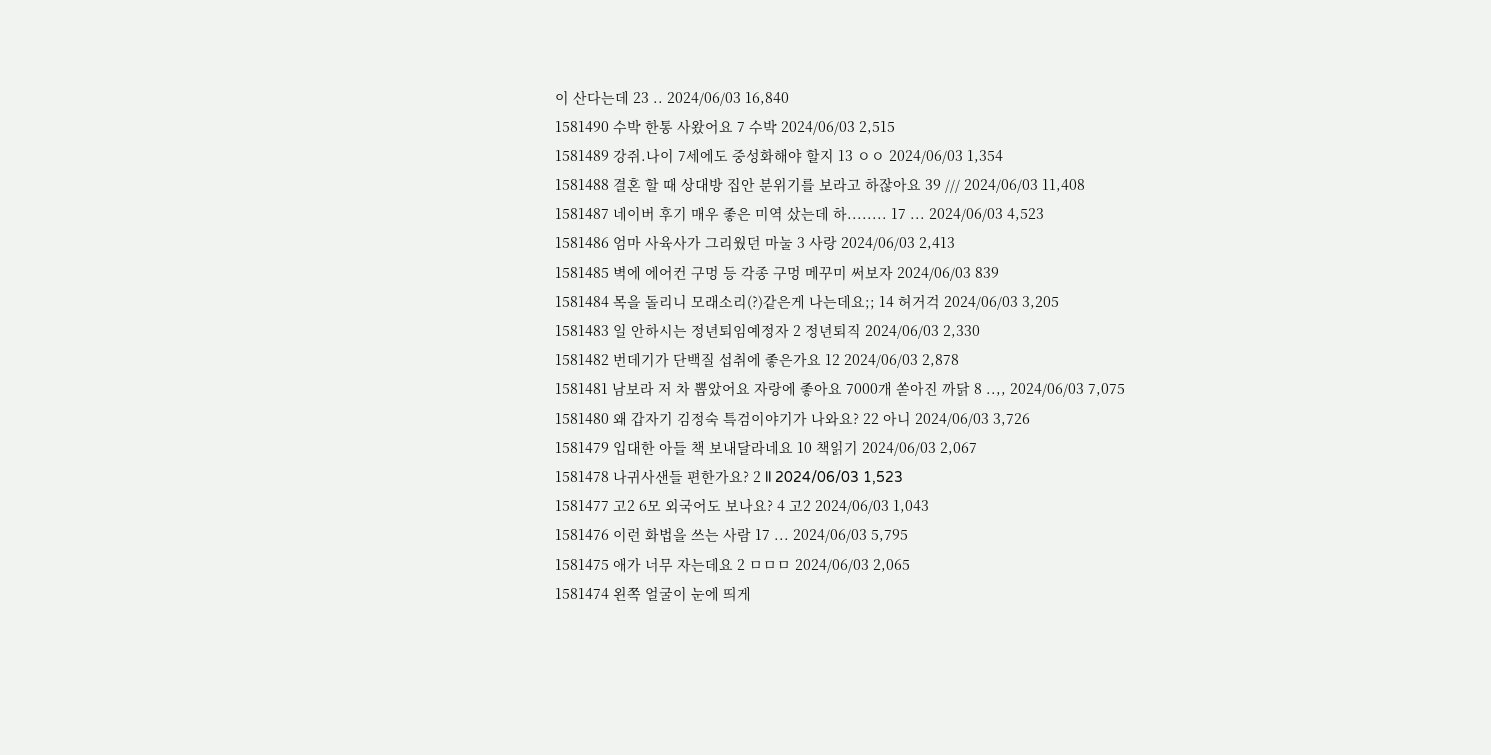이 산다는데 23 .. 2024/06/03 16,840
1581490 수박 한통 사왔어요 7 수박 2024/06/03 2,515
1581489 강쥐.나이 7세에도 중성화해야 할지 13 ㅇㅇ 2024/06/03 1,354
1581488 결혼 할 때 상대방 집안 분위기를 보라고 하잖아요 39 /// 2024/06/03 11,408
1581487 네이버 후기 매우 좋은 미역 샀는데 하........ 17 ... 2024/06/03 4,523
1581486 엄마 사육사가 그리웠던 마눌 3 사랑 2024/06/03 2,413
1581485 벽에 에어컨 구멍 등 각종 구멍 메꾸미 써보자 2024/06/03 839
1581484 목을 돌리니 모래소리(?)같은게 나는데요;; 14 허거걱 2024/06/03 3,205
1581483 일 안하시는 정년퇴임예정자 2 정년퇴직 2024/06/03 2,330
1581482 번데기가 단백질 섭취에 좋은가요 12 2024/06/03 2,878
1581481 남보라 저 차 뽑았어요 자랑에 좋아요 7000개 쏟아진 까닭 8 ..,, 2024/06/03 7,075
1581480 왜 갑자기 김정숙 특검이야기가 나와요? 22 아니 2024/06/03 3,726
1581479 입대한 아들 책 보내달라네요 10 책읽기 2024/06/03 2,067
1581478 나귀사샌들 편한가요? 2 ll 2024/06/03 1,523
1581477 고2 6모 외국어도 보나요? 4 고2 2024/06/03 1,043
1581476 이런 화법을 쓰는 사람 17 ... 2024/06/03 5,795
1581475 애가 너무 자는데요 2 ㅁㅁㅁ 2024/06/03 2,065
1581474 왼쪽 얼굴이 눈에 띄게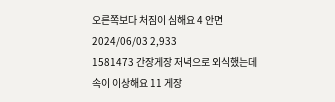오른쪽보다 처짐이 심해요 4 안면 2024/06/03 2,933
1581473 간장게장 저녁으로 외식했는데 속이 이상해요 11 게장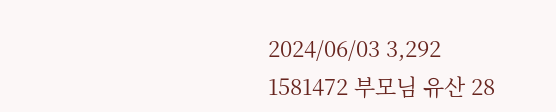2024/06/03 3,292
1581472 부모님 유산 28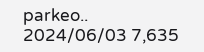parkeo.. 2024/06/03 7,635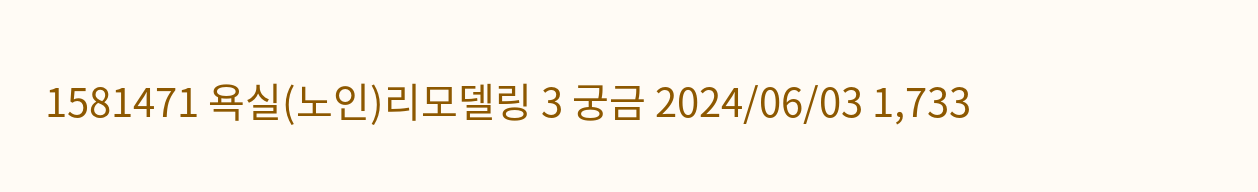1581471 욕실(노인)리모델링 3 궁금 2024/06/03 1,733